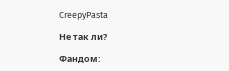CreepyPasta

Не так ли?

Фандом: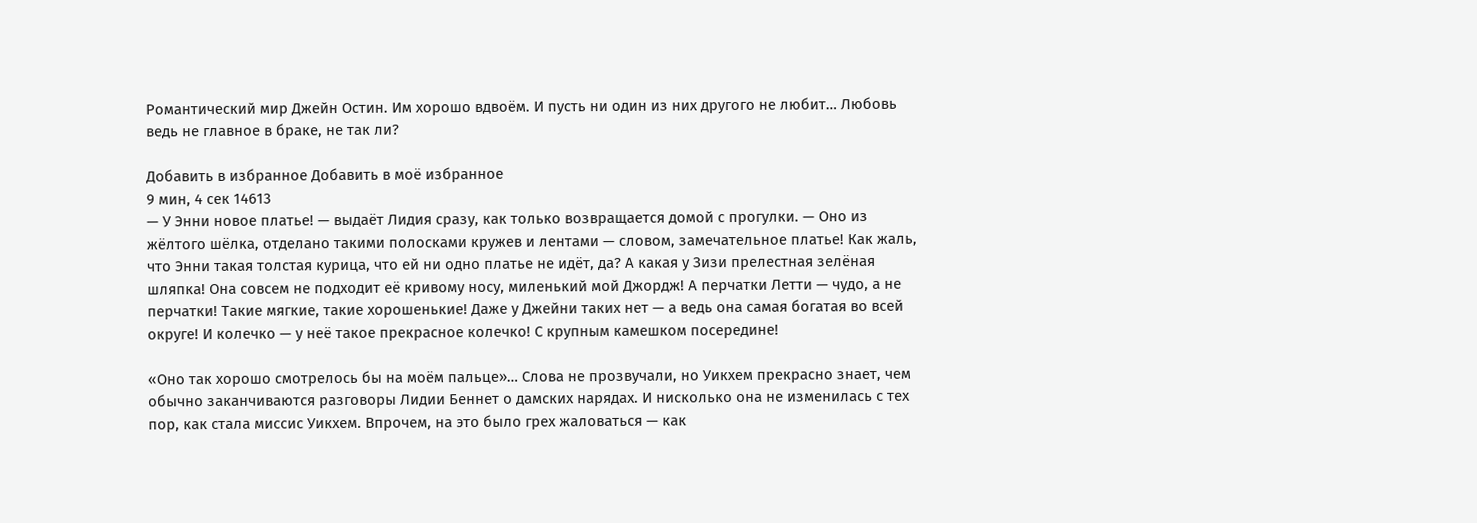Романтический мир Джейн Остин. Им хорошо вдвоём. И пусть ни один из них другого не любит… Любовь ведь не главное в браке, не так ли?

Добавить в избранное Добавить в моё избранное
9 мин, 4 сек 14613
— У Энни новое платье! — выдаёт Лидия сразу, как только возвращается домой с прогулки. — Оно из жёлтого шёлка, отделано такими полосками кружев и лентами — словом, замечательное платье! Как жаль, что Энни такая толстая курица, что ей ни одно платье не идёт, да? А какая у Зизи прелестная зелёная шляпка! Она совсем не подходит её кривому носу, миленький мой Джордж! А перчатки Летти — чудо, а не перчатки! Такие мягкие, такие хорошенькие! Даже у Джейни таких нет — а ведь она самая богатая во всей округе! И колечко — у неё такое прекрасное колечко! С крупным камешком посередине!

«Оно так хорошо смотрелось бы на моём пальце»… Слова не прозвучали, но Уикхем прекрасно знает, чем обычно заканчиваются разговоры Лидии Беннет о дамских нарядах. И нисколько она не изменилась с тех пор, как стала миссис Уикхем. Впрочем, на это было грех жаловаться — как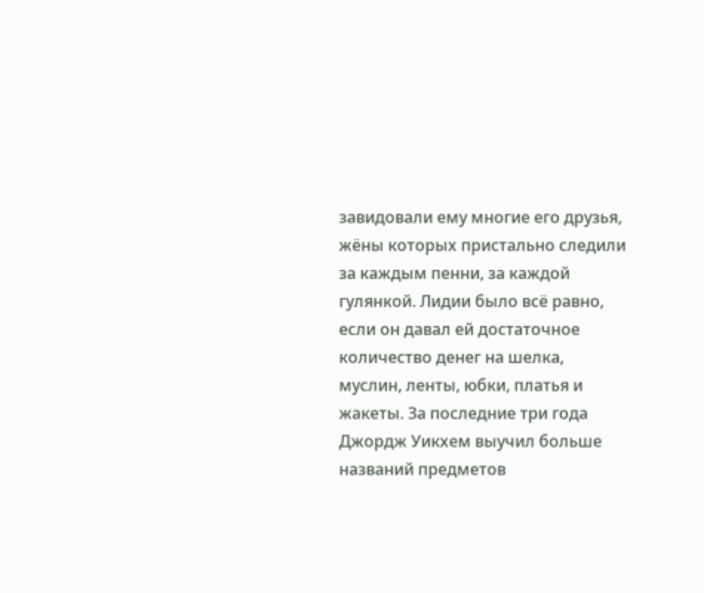завидовали ему многие его друзья, жёны которых пристально следили за каждым пенни, за каждой гулянкой. Лидии было всё равно, если он давал ей достаточное количество денег на шелка, муслин, ленты, юбки, платья и жакеты. За последние три года Джордж Уикхем выучил больше названий предметов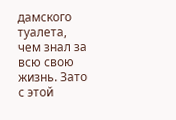дамского туалета, чем знал за всю свою жизнь. Зато с этой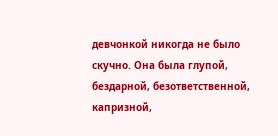девчонкой никогда не было скучно. Она была глупой, бездарной, безответственной, капризной,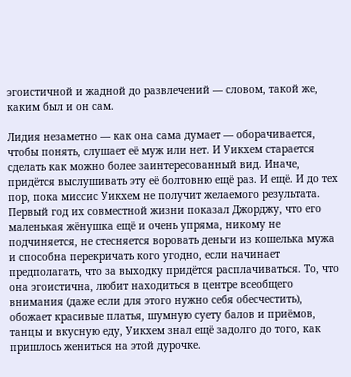эгоистичной и жадной до развлечений — словом, такой же, каким был и он сам.

Лидия незаметно — как она сама думает — оборачивается, чтобы понять, слушает её муж или нет. И Уикхем старается сделать как можно более заинтересованный вид. Иначе, придётся выслушивать эту её болтовню ещё раз. И ещё. И до тех пор, пока миссис Уикхем не получит желаемого результата. Первый год их совместной жизни показал Джорджу, что его маленькая жёнушка ещё и очень упряма, никому не подчиняется, не стесняется воровать деньги из кошелька мужа и способна перекричать кого угодно, если начинает предполагать, что за выходку придётся расплачиваться. То, что она эгоистична, любит находиться в центре всеобщего внимания (даже если для этого нужно себя обесчестить), обожает красивые платья, шумную суету балов и приёмов, танцы и вкусную еду, Уикхем знал ещё задолго до того, как пришлось жениться на этой дурочке.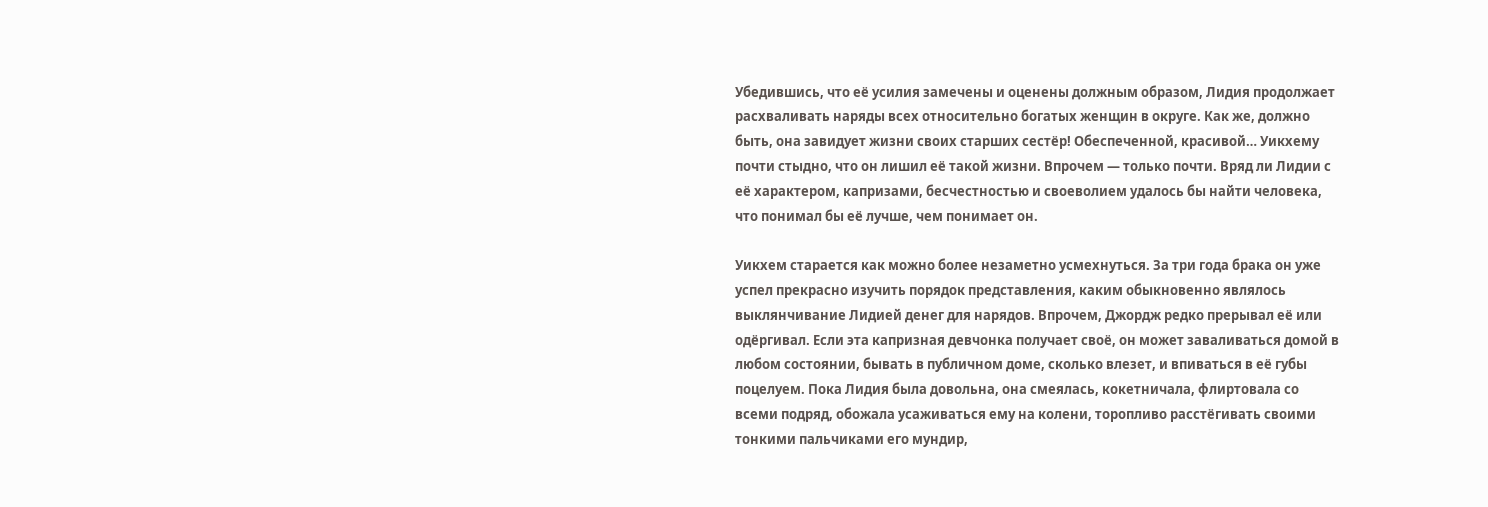Убедившись, что её усилия замечены и оценены должным образом, Лидия продолжает расхваливать наряды всех относительно богатых женщин в округе. Как же, должно быть, она завидует жизни своих старших сестёр! Обеспеченной, красивой… Уикхему почти стыдно, что он лишил её такой жизни. Впрочем — только почти. Вряд ли Лидии с её характером, капризами, бесчестностью и своеволием удалось бы найти человека, что понимал бы её лучше, чем понимает он.

Уикхем старается как можно более незаметно усмехнуться. За три года брака он уже успел прекрасно изучить порядок представления, каким обыкновенно являлось выклянчивание Лидией денег для нарядов. Впрочем, Джордж редко прерывал её или одёргивал. Если эта капризная девчонка получает своё, он может заваливаться домой в любом состоянии, бывать в публичном доме, сколько влезет, и впиваться в её губы поцелуем. Пока Лидия была довольна, она смеялась, кокетничала, флиртовала со всеми подряд, обожала усаживаться ему на колени, торопливо расстёгивать своими тонкими пальчиками его мундир,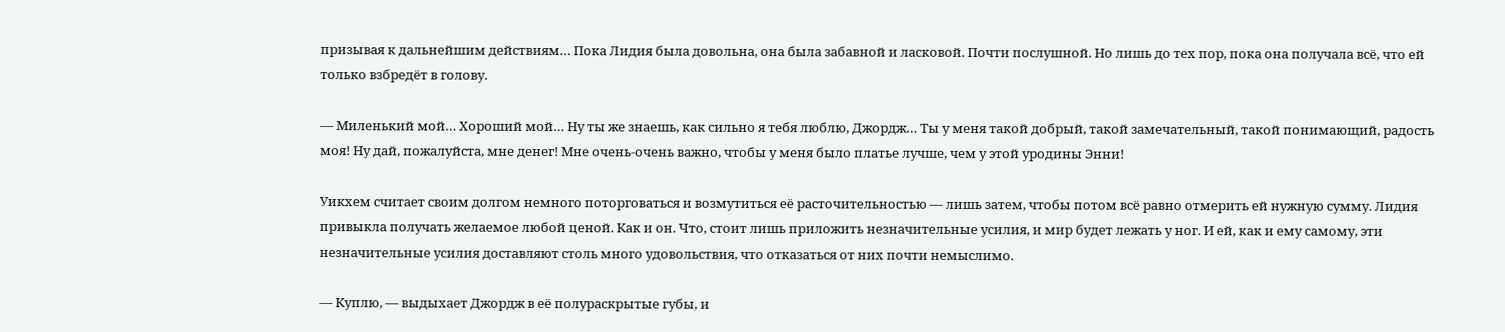призывая к дальнейшим действиям… Пока Лидия была довольна, она была забавной и ласковой. Почти послушной. Но лишь до тех пор, пока она получала всё, что ей только взбредёт в голову.

— Миленький мой… Хороший мой… Ну ты же знаешь, как сильно я тебя люблю, Джордж… Ты у меня такой добрый, такой замечательный, такой понимающий, радость моя! Ну дай, пожалуйста, мне денег! Мне очень-очень важно, чтобы у меня было платье лучше, чем у этой уродины Энни!

Уикхем считает своим долгом немного поторговаться и возмутиться её расточительностью — лишь затем, чтобы потом всё равно отмерить ей нужную сумму. Лидия привыкла получать желаемое любой ценой. Как и он. Что, стоит лишь приложить незначительные усилия, и мир будет лежать у ног. И ей, как и ему самому, эти незначительные усилия доставляют столь много удовольствия, что отказаться от них почти немыслимо.

— Куплю, — выдыхает Джордж в её полураскрытые губы, и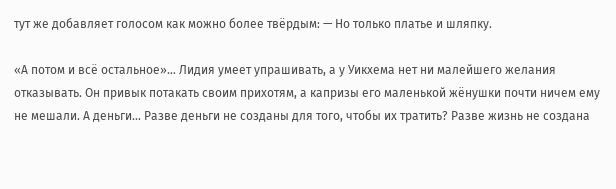тут же добавляет голосом как можно более твёрдым: — Но только платье и шляпку.

«А потом и всё остальное»… Лидия умеет упрашивать, а у Уикхема нет ни малейшего желания отказывать. Он привык потакать своим прихотям, а капризы его маленькой жёнушки почти ничем ему не мешали. А деньги… Разве деньги не созданы для того, чтобы их тратить? Разве жизнь не создана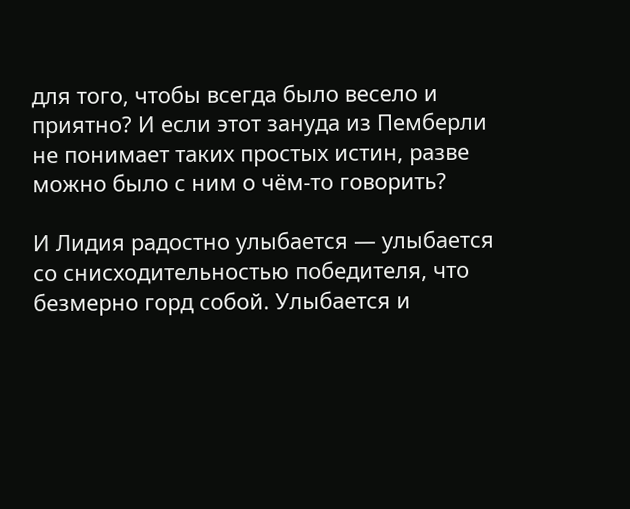для того, чтобы всегда было весело и приятно? И если этот зануда из Пемберли не понимает таких простых истин, разве можно было с ним о чём-то говорить?

И Лидия радостно улыбается — улыбается со снисходительностью победителя, что безмерно горд собой. Улыбается и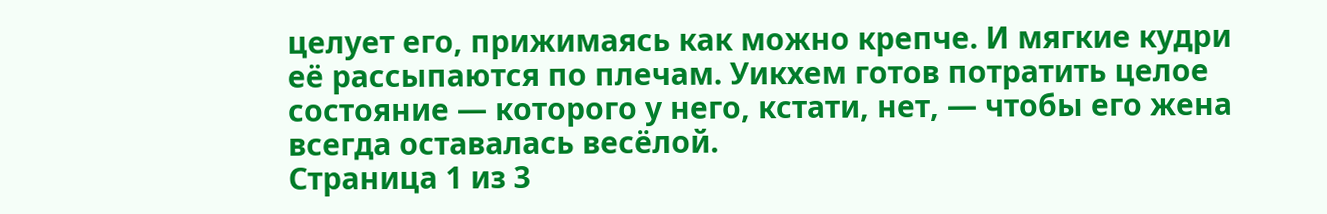целует его, прижимаясь как можно крепче. И мягкие кудри её рассыпаются по плечам. Уикхем готов потратить целое состояние — которого у него, кстати, нет, — чтобы его жена всегда оставалась весёлой.
Страница 1 из 3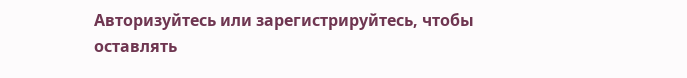Авторизуйтесь или зарегистрируйтесь, чтобы оставлять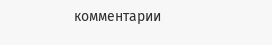комментарии